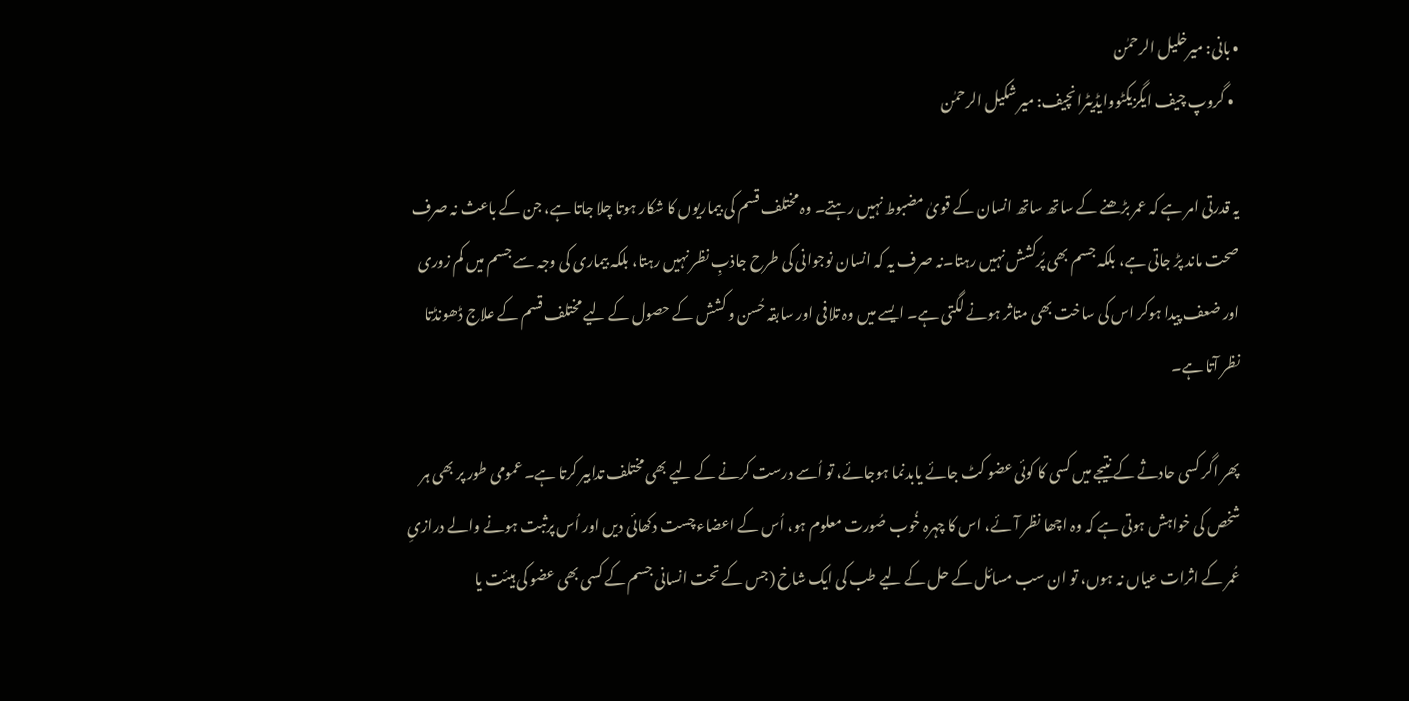• بانی: میرخلیل الرحمٰن
  • گروپ چیف ایگزیکٹووایڈیٹرانچیف: میر شکیل الرحمٰن

یہ قدرتی امر ہے کہ عمر بڑھنے کے ساتھ ساتھ انسان کے قویٰ مضبوط نہیں رہتے۔ وہ مختلف قسم کی بیماریوں کا شکار ہوتا چلا جاتا ہے، جن کے باعث نہ صرف صحت ماند پڑ جاتی ہے، بلکہ جسم بھی پُرکشش نہیں رہتا۔نہ صرف یہ کہ انسان نوجوانی کی طرح جاذبِ نظر نہیں رہتا، بلکہ بیماری کی وجہ سے جسم میں کم زوری اور ضعف پیدا ہوکر اس کی ساخت بھی متاثر ہونے لگتی ہے۔ ایسے میں وہ تلافی اور سابقہ حُسن و کشش کے حصول کے لیے مختلف قسم کے علاج ڈھونڈتا نظر آتا ہے۔

پھر اگر کسی حادثے کے نتیجے میں کسی کا کوئی عضو کٹ جائے یابدنما ہوجائے، تو اُسے درست کرنے کے لیے بھی مختلف تدابیر کرتا ہے۔ عمومی طور پر بھی ہر شخص کی خواہش ہوتی ہے کہ وہ اچھا نظر آئے، اس کا چہرہ خُوب صُورت معلوم ہو، اُس کے اعضاء چست دکھائی دیں اور اُس پرثبت ہونے والے درازیِ عُمر کے اثرات عیاں نہ ہوں، تو ان سب مسائل کے حل کے لیے طب کی ایک شاخ (جس کے تحت انسانی جسم کے کسی بھی عضو کی ہیئت یا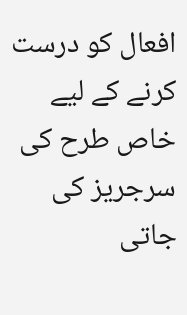افعال کو درست کرنے کے لیے خاص طرح کی سرجریز کی جاتی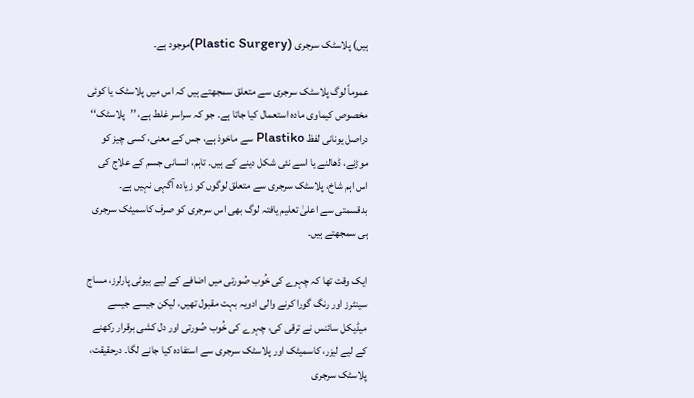ہیں) پلاسٹک سرجری (Plastic Surgery)موجود ہے۔

عموماً لوگ پلاسٹک سرجری سے متعلق سمجھتے ہیں کہ اس میں پلاسٹک یا کوئی مخصوص کیماوی مادہ استعمال کیا جاتا ہے۔ جو کہ سراسر غلط ہے، ’’پلاسٹک‘‘ دراصل یونانی لفظ Plastiko سے ماخوذ ہے، جس کے معنی، کسی چیز کو موڑنے، ڈھالنے یا اسے نئی شکل دینے کے ہیں۔ تاہم، انسانی جسم کے علاج کی اس اہم شاخ، پلاسٹک سرجری سے متعلق لوگوں کو زیادہ آگہی نہیں ہے۔ بدقسمتی سے اعلیٰ تعلیم یافتہ لوگ بھی اس سرجری کو صرف کاسمیٹک سرجری ہی سمجھتے ہیں۔

ایک وقت تھا کہ چہرے کی خُوب صُورتی میں اضافے کے لیے بیوٹی پارلرز، مساج سینٹرز اور رنگ گورا کرنے والی ادویہ بہت مقبول تھیں، لیکن جیسے جیسے میڈیکل سائنس نے ترقی کی، چہرے کی خُوب صُورتی اور دل کشی برقرار رکھنے کے لیے لیزر، کاسمیٹک اور پلاسٹک سرجری سے استفادہ کیا جانے لگا۔ درحقیقت، پلاسٹک سرجری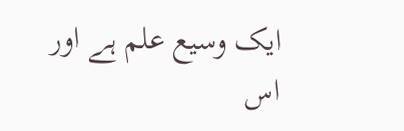ایک وسیع علم ہے اور اس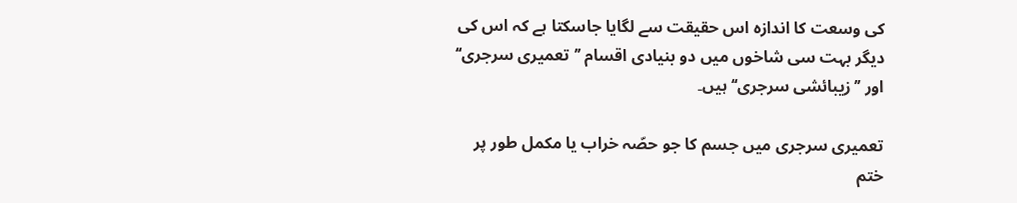کی وسعت کا اندازہ اس حقیقت سے لگایا جاسکتا ہے کہ اس کی دیگر بہت سی شاخوں میں دو بنیادی اقسام ’’تعمیری سرجری‘‘ اور ’’زیبائشی سرجری‘‘ ہیں۔

تعمیری سرجری میں جسم کا جو حصّہ خراب یا مکمل طور پر ختم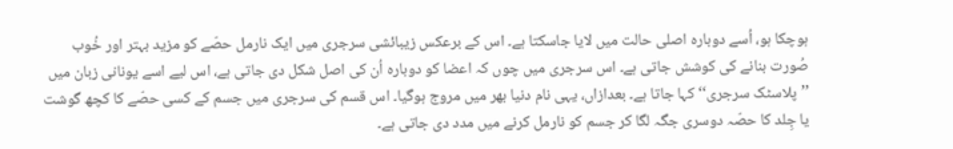ہوچکا ہو، اُسے دوبارہ اصلی حالت میں لایا جاسکتا ہے۔ اس کے برعکس زیبائشی سرجری میں ایک نارمل حصّے کو مزید بہتر اور خُوب صُورت بنانے کی کوشش جاتی ہے۔ اس سرجری میں چوں کہ اعضا کو دوبارہ اُن کی اصل شکل دی جاتی ہے، اس لیے اسے یونانی زبان میں ’’پلاسٹک سرجری‘‘ کہا جاتا ہے۔ بعدازاں، یہی نام دنیا بھر میں مروج ہوگیا۔ اس قسم کی سرجری میں جسم کے کسی حصّے کا کچھ گوشت یا جِلد کا حصّہ دوسری جگہ لگا کر جسم کو نارمل کرنے میں مدد دی جاتی ہے۔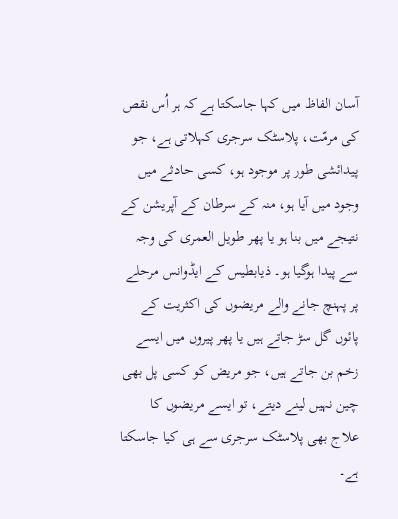آسان الفاظ میں کہا جاسکتا ہے کہ ہر اُس نقص کی مرمّت، پلاسٹک سرجری کہلاتی ہے، جو پیدائشی طور پر موجود ہو، کسی حادثے میں وجود میں آیا ہو، منہ کے سرطان کے آپریشن کے نتیجے میں بنا ہو یا پھر طویل العمری کی وجہ سے پیدا ہوگیا ہو۔ ذیابطیس کے ایڈوانس مرحلے پر پہنچ جانے والے مریضوں کی اکثریت کے پائوں گل سڑ جاتے ہیں یا پھر پیروں میں ایسے زخم بن جاتے ہیں، جو مریض کو کسی پل بھی چین نہیں لینے دیتے، تو ایسے مریضوں کا علاج بھی پلاسٹک سرجری سے ہی کیا جاسکتا ہے۔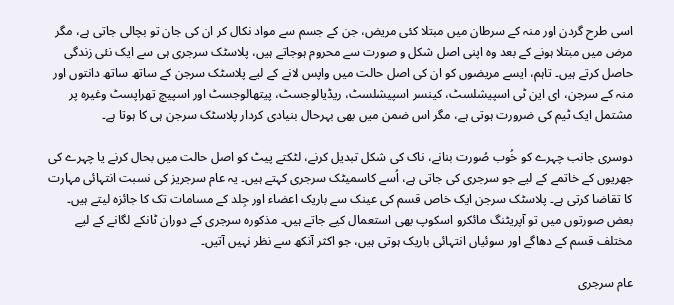اسی طرح گردن اور منہ کے سرطان میں مبتلا کئی مریض، جن کے جسم سے مواد نکال کر ان کی جان تو بچالی جاتی ہے، مگر مرض میں مبتلا ہونے کے بعد وہ اپنی اصل شکل و صورت سے محروم ہوجاتے ہیں، پلاسٹک سرجری ہی سے ایک نئی زندگی حاصل کرتے ہیں۔ تاہم، ایسے مریضوں کو ان کی اصل حالت میں واپس لانے کے لیے پلاسٹک سرجن کے ساتھ ساتھ دانتوں اور منہ کے سرجن، ای این ٹی اسپیشلسٹ، کینسر اسپیشلسٹ، ریڈیالوجسٹ، پیتھالوجسٹ اور اسپیچ تھراپسٹ وغیرہ پر مشتمل ایک ٹیم کی ضرورت ہوتی ہے، مگر اس ضمن میں بھی بہرحال بنیادی کردار پلاسٹک سرجن ہی کا ہوتا ہے۔

دوسری جانب چہرے کو خُوب صُورت بنانے، ناک کی شکل تبدیل کرنے، لٹکتے پیٹ کو اصل حالت میں بحال کرنے یا چہرے کی جھریوں کے خاتمے کے لیے جو سرجری کی جاتی ہے، اُسے کاسمیٹک سرجری کہتے ہیں۔ یہ عام سرجریز کی نسبت انتہائی مہارت کا تقاضا کرتی ہے۔ پلاسٹک سرجن ایک خاص قسم کی عینک سے باریک اعضاء اور جِلد کے مسامات تک کا جائزہ لیتے ہیں۔ بعض صورتوں میں تو آپریٹنگ مائکرو اسکوپ بھی استعمال کیے جاتے ہیں۔ مذکورہ سرجری کے دوران ٹانکے لگانے کے لیے مختلف قسم کے دھاگے اور سوئیاں انتہائی باریک ہوتی ہیں، جو اکثر آنکھ سے نظر نہیں آتیں۔

عام سرجری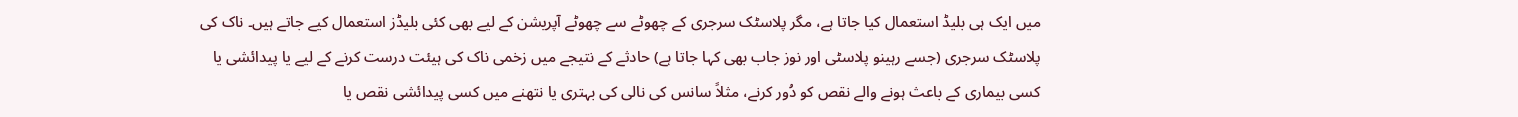میں ایک ہی بلیڈ استعمال کیا جاتا ہے، مگر پلاسٹک سرجری کے چھوٹے سے چھوٹے آپریشن کے لیے بھی کئی بلیڈز استعمال کیے جاتے ہیں۔ ناک کی پلاسٹک سرجری (جسے رہینو پلاسٹی اور نوز جاب بھی کہا جاتا ہے) حادثے کے نتیجے میں زخمی ناک کی ہیئت درست کرنے کے لیے یا پیدائشی یا کسی بیماری کے باعث ہونے والے نقص کو دُور کرنے، مثلاً سانس کی نالی کی بہتری یا نتھنے میں کسی پیدائشی نقص یا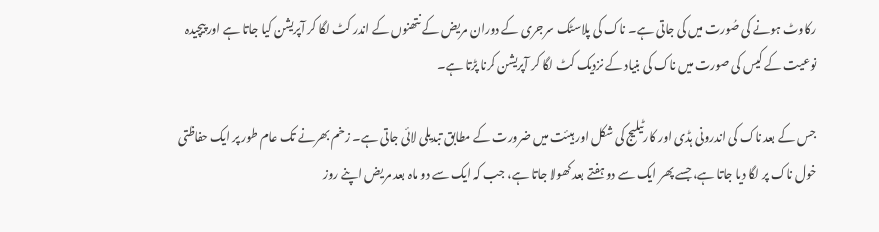رکاوٹ ہونے کی صُورت میں کی جاتی ہے۔ ناک کی پلاسٹک سرجری کے دوران مریض کے نتھنوں کے اندر کٹ لگا کر آپریشن کیا جاتا ہے اور پیچیدہ نوعیت کے کیس کی صورت میں ناک کی بنیاد کے نزدیک کٹ لگا کر آپریشن کرنا پڑتا ہے۔

جس کے بعد ناک کی اندرونی ہڈی اور کارٹیلیج کی شکل اور ہیئت میں ضرورت کے مطابق تبدیلی لائی جاتی ہے۔ زخم بھرنے تک عام طور پر ایک حفاظتی خول ناک پر لگا دیا جاتا ہے، جسے پھر ایک سے دو ہفتے بعد کھولا جاتا ہے، جب کہ ایک سے دو ماہ بعد مریض اپنے روز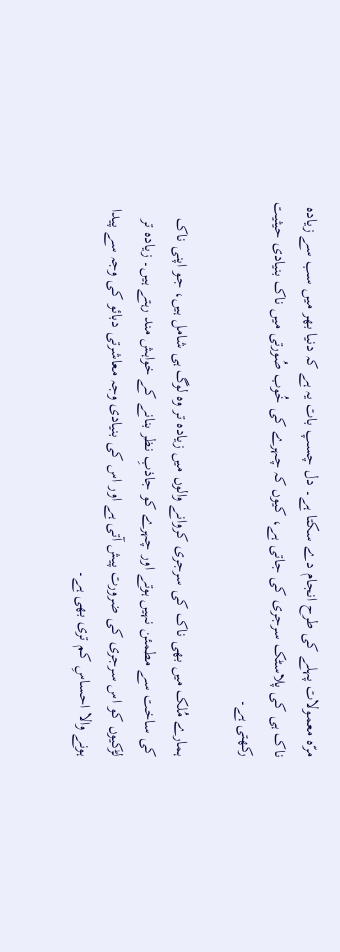مرّہ معمولات پہلے کی طرح انجام دے سکتا ہے۔ دل چسپ بات یہ ہے کہ دنیا بھر میں سب سے زیادہ ناک ہی کی پلاسٹک سرجری کی جاتی ہے، کیوں کہ چہرے کی خُوب صُورتی میں ناک بنیادی حیثیت رکھتی ہے۔

ہمارے مُلک میں بھی ناک کی سرجری کروانے والوں میں زیادہ تر وہ لوگ ہی شامل ہیں، جو اپنی ناک کی ساخت سے مطمئن نہیں ہوتے اور چہرے کو جاذبِ نظر بنانے کے خواہش مند رہتے ہیں۔ زیادہ تر لڑکیوں کو اس سرجری کی ضرورت پیش آتی ہے اور اس کی بنیادی وجہ معاشرتی دبائو کی وجہ سے پیدا ہونے والا احساسِ کم تری بھی ہے۔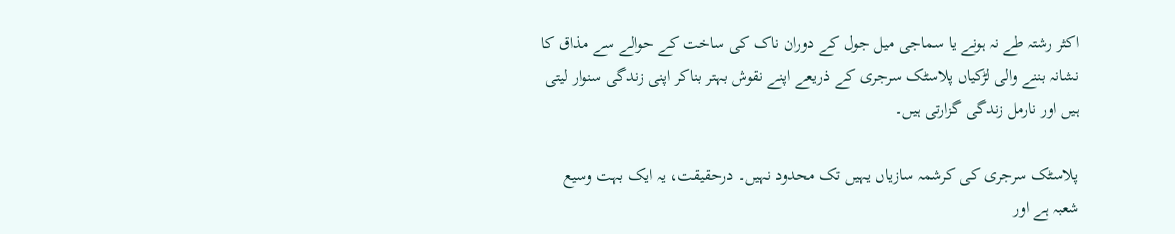اکثر رشتہ طے نہ ہونے یا سماجی میل جول کے دوران ناک کی ساخت کے حوالے سے مذاق کا نشانہ بننے والی لڑکیاں پلاسٹک سرجری کے ذریعے اپنے نقوش بہتر بناکر اپنی زندگی سنوار لیتی ہیں اور نارمل زندگی گزارتی ہیں۔

پلاسٹک سرجری کی کرشمہ سازیاں یہیں تک محدود نہیں۔ درحقیقت، یہ ایک بہت وسیع شعبہ ہے اور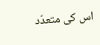اس کی متعدّد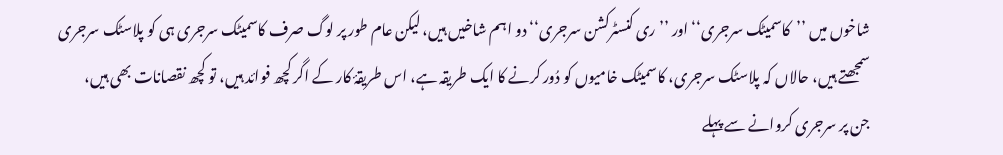شاخوں میں ’’کاسمیٹک سرجری‘‘ اور ’’ری کنسٹرکشن سرجری‘‘ دو اہم شاخیں ہیں، لیکن عام طور پر لوگ صرف کاسمیٹک سرجری ہی کو پلاسٹک سرجری سمجھتے ہیں، حالاں کہ پلاسٹک سرجری، کاسمیٹک خامیوں کو دُور کرنے کا ایک طریقہ ہے، اس طریقۂ کار کے اگر کچھ فوائد ہیں، تو کچھ نقصانات بھی ہیں، جن پر سرجری کروانے سے پہلے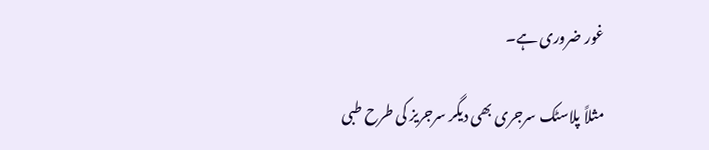غور ضروری ہے۔

مثلاً پلاسٹک سرجری بھی دیگر سرجریز کی طرح طبی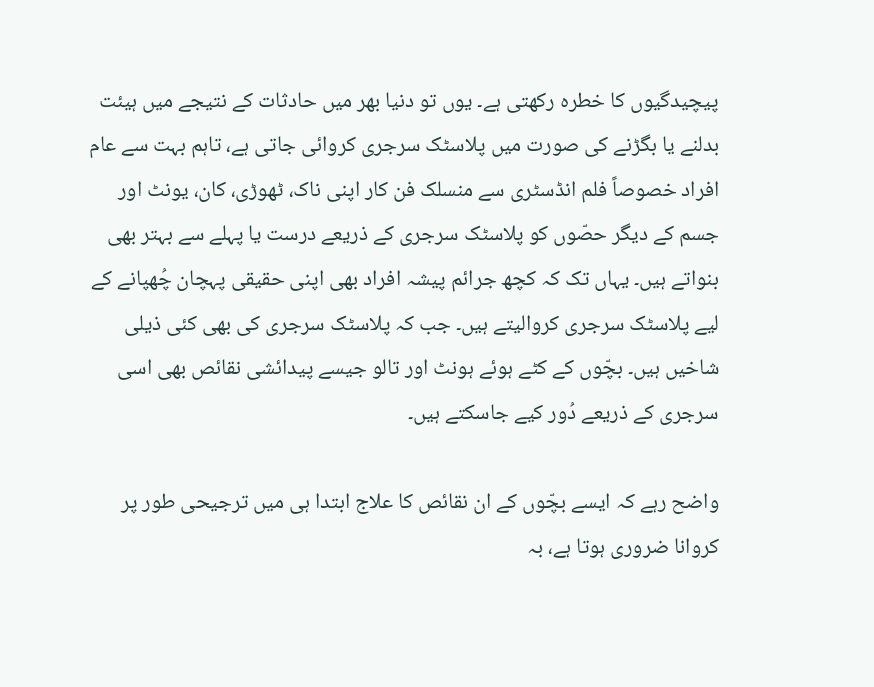پیچیدگیوں کا خطرہ رکھتی ہے۔ یوں تو دنیا بھر میں حادثات کے نتیجے میں ہیئت بدلنے یا بگڑنے کی صورت میں پلاسٹک سرجری کروائی جاتی ہے، تاہم بہت سے عام افراد خصوصاً فلم انڈسٹری سے منسلک فن کار اپنی ناک، ٹھوڑی، کان، یونٹ اور جسم کے دیگر حصّوں کو پلاسٹک سرجری کے ذریعے درست یا پہلے سے بہتر بھی بنواتے ہیں۔ یہاں تک کہ کچھ جرائم پیشہ افراد بھی اپنی حقیقی پہچان چُھپانے کے لیے پلاسٹک سرجری کروالیتے ہیں۔ جب کہ پلاسٹک سرجری کی بھی کئی ذیلی شاخیں ہیں۔ بچّوں کے کٹے ہوئے ہونٹ اور تالو جیسے پیدائشی نقائص بھی اسی سرجری کے ذریعے دُور کیے جاسکتے ہیں۔

واضح رہے کہ ایسے بچّوں کے ان نقائص کا علاج ابتدا ہی میں ترجیحی طور پر کروانا ضروری ہوتا ہے، بہ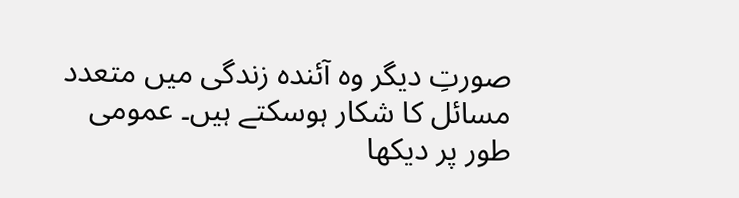صورتِ دیگر وہ آئندہ زندگی میں متعدد مسائل کا شکار ہوسکتے ہیں۔ عمومی طور پر دیکھا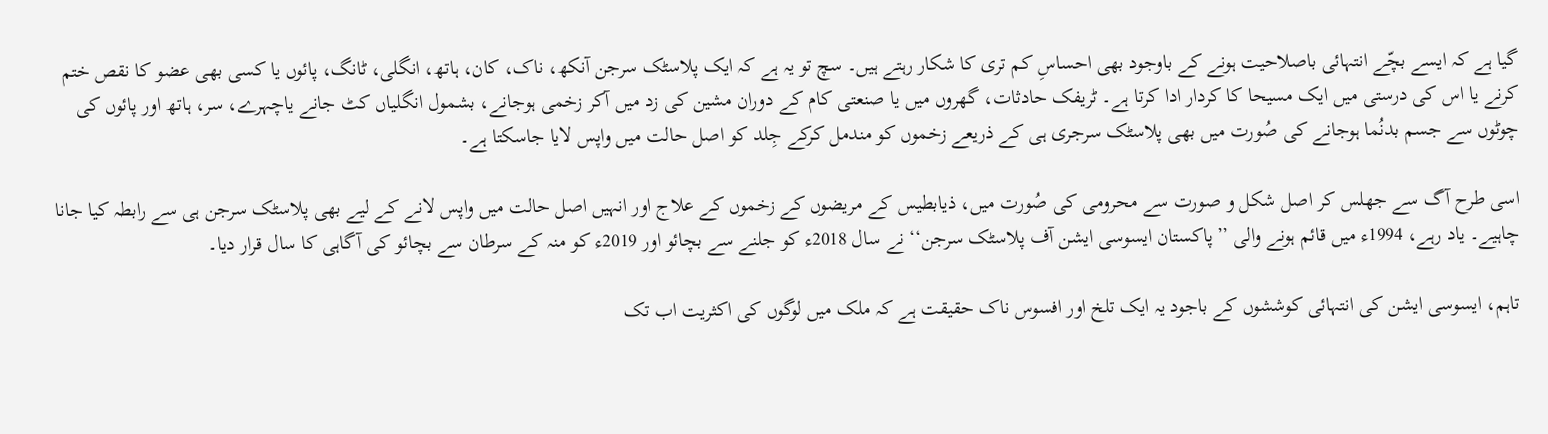گیا ہے کہ ایسے بچّے انتہائی باصلاحیت ہونے کے باوجود بھی احساسِ کم تری کا شکار رہتے ہیں۔ سچ تو یہ ہے کہ ایک پلاسٹک سرجن آنکھ، ناک، کان، ہاتھ، انگلی، ٹانگ، پائوں یا کسی بھی عضو کا نقص ختم کرنے یا اس کی درستی میں ایک مسیحا کا کردار ادا کرتا ہے۔ ٹریفک حادثات، گھروں میں یا صنعتی کام کے دوران مشین کی زد میں آکر زخمی ہوجانے، بشمول انگلیاں کٹ جانے یاچہرے، سر، ہاتھ اور پائوں کی چوٹوں سے جسم بدنُما ہوجانے کی صُورت میں بھی پلاسٹک سرجری ہی کے ذریعے زخموں کو مندمل کرکے جِلد کو اصل حالت میں واپس لایا جاسکتا ہے۔

اسی طرح آگ سے جھلس کر اصل شکل و صورت سے محرومی کی صُورت میں، ذیابطیس کے مریضوں کے زخموں کے علاج اور انہیں اصل حالت میں واپس لانے کے لیے بھی پلاسٹک سرجن ہی سے رابطہ کیا جانا چاہیے۔ یاد رہے، 1994ء میں قائم ہونے والی ’’پاکستان ایسوسی ایشن آف پلاسٹک سرجن‘‘ نے سال 2018ء کو جلنے سے بچائو اور 2019ء کو منہ کے سرطان سے بچائو کی آگاہی کا سال قرار دیا۔

تاہم، ایسوسی ایشن کی انتہائی کوششوں کے باجود یہ ایک تلخ اور افسوس ناک حقیقت ہے کہ ملک میں لوگوں کی اکثریت اب تک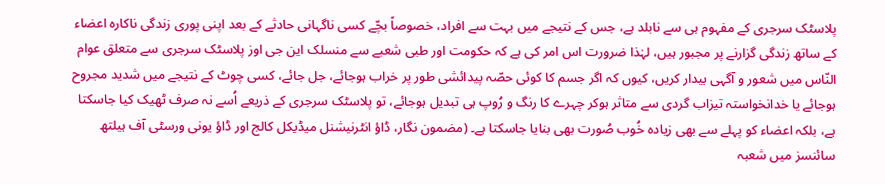پلاسٹک سرجری کے مفہوم ہی سے نابلد ہے، جس کے نتیجے میں بہت سے افراد، خصوصاً بچّے کسی ناگہانی حادثے کے بعد اپنی پوری زندگی ناکارہ اعضاء کے ساتھ زندگی گزارنے پر مجبور ہیں، لہٰذا ضرورت اس امر کی ہے کہ حکومت اور طبی شعبے سے منسلک این جی اوز پلاسٹک سرجری سے متعلق عوام النّاس میں شعور و آگہی بیدار کریں، کیوں کہ اگر جسم کا کوئی حصّہ پیدائشی طور پر خراب ہوجائے، جل جائے، کسی چوٹ کے نتیجے میں شدید مجروح ہوجائے یا خدانخواستہ تیزاب گردی سے متاثر ہوکر چہرے کا رنگ و رُوپ ہی تبدیل ہوجائے، تو پلاسٹک سرجری کے ذریعے اُسے نہ صرف ٹھیک کیا جاسکتا ہے، بلکہ اعضاء کو پہلے سے بھی زیادہ خُوب صُورت بھی بنایا جاسکتا ہے۔ (مضمون نگار، ڈاؤ انٹرنیشنل میڈیکل کالج اور ڈاؤ یونی ورسٹی آف ہیلتھ سائنسز میں شعبہ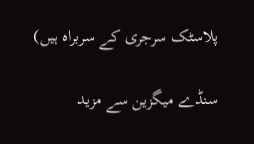پلاسٹک سرجری کے سربراہ ہیں)

سنڈے میگزین سے مزید